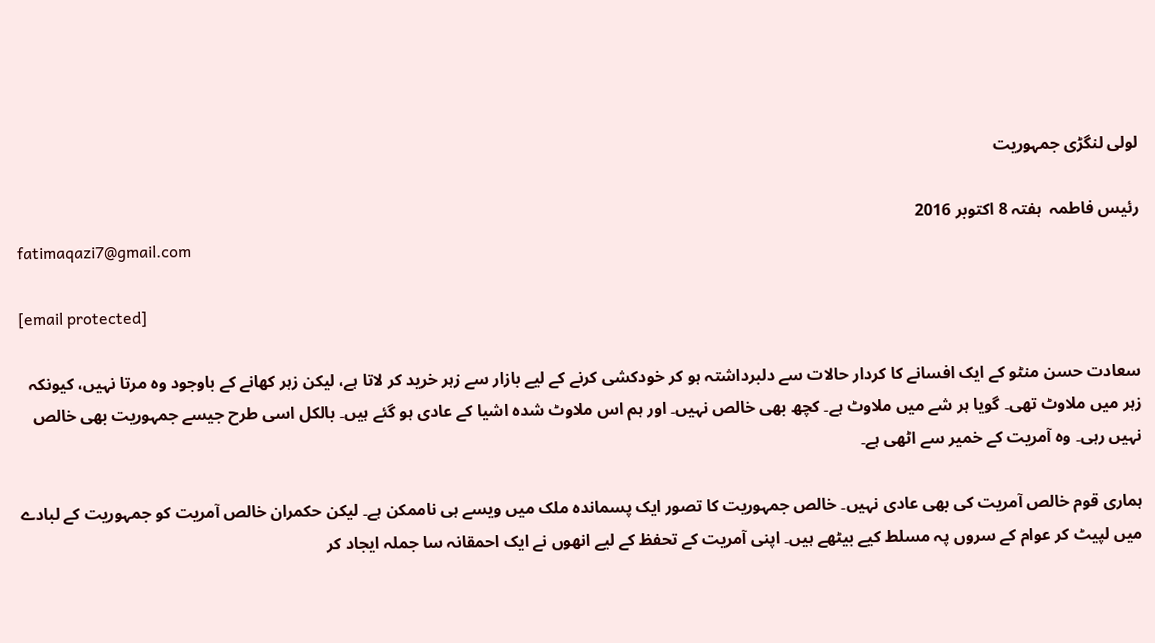لولی لنگڑی جمہوریت

رئیس فاطمہ  ہفتہ 8 اکتوبر 2016
fatimaqazi7@gmail.com

[email protected]

سعادت حسن منٹو کے ایک افسانے کا کردار حالات سے دلبرداشتہ ہو کر خودکشی کرنے کے لیے بازار سے زہر خرید کر لاتا ہے، لیکن زہر کھانے کے باوجود وہ مرتا نہیں، کیونکہ زہر میں ملاوٹ تھی۔ گویا ہر شے میں ملاوٹ ہے۔ کچھ بھی خالص نہیں۔ اور ہم اس ملاوٹ شدہ اشیا کے عادی ہو گئے ہیں۔ بالکل اسی طرح جیسے جمہوریت بھی خالص نہیں رہی۔ وہ آمریت کے خمیر سے اٹھی ہے۔

ہماری قوم خالص آمریت کی بھی عادی نہیں۔ خالص جمہوریت کا تصور ایک پسماندہ ملک میں ویسے ہی ناممکن ہے۔ لیکن حکمران خالص آمریت کو جمہوریت کے لبادے میں لپیٹ کر عوام کے سروں پہ مسلط کیے بیٹھے ہیں۔ اپنی آمریت کے تحفظ کے لیے انھوں نے ایک احمقانہ سا جملہ ایجاد کر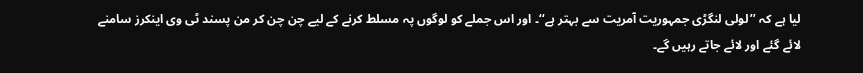لیا ہے کہ ’’لولی لنگڑی جمہوریت آمریت سے بہتر ہے‘‘۔ اور اس جملے کو لوگوں پہ مسلط کرنے کے لیے چن چن کر من پسند ٹی وی اینکرز سامنے لائے گئے اور لائے جاتے رہیں گے۔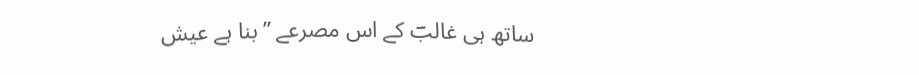ساتھ ہی غالبؔ کے اس مصرعے ’’بنا ہے عیش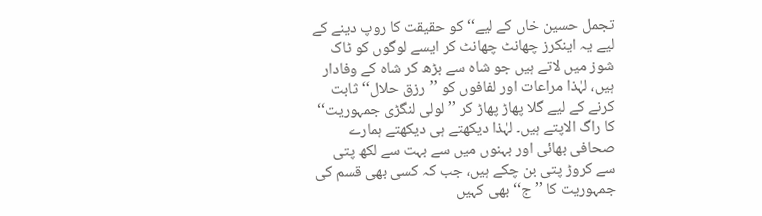تجمل حسین خاں کے لیے‘‘ کو حقیقت کا روپ دینے کے لیے یہ اینکرز چھانٹ چھانٹ کر ایسے لوگوں کو ٹاک شوز میں لاتے ہیں جو شاہ سے بڑھ کر شاہ کے وفادار ہیں، لہٰذا مراعات اور لفافوں کو ’’رزق حلال‘‘ ثابت کرنے کے لیے گلا پھاڑ پھاڑ کر ’’لولی لنگڑی جمہوریت‘‘ کا راگ الاپتے ہیں۔ لہٰذا دیکھتے ہی دیکھتے ہمارے صحافی بھائی اور بہنوں میں سے بہت سے لکھ پتی سے کروڑ پتی بن چکے ہیں، جب کہ کسی بھی قسم کی جمہوریت کا ’’ج‘‘ بھی کہیں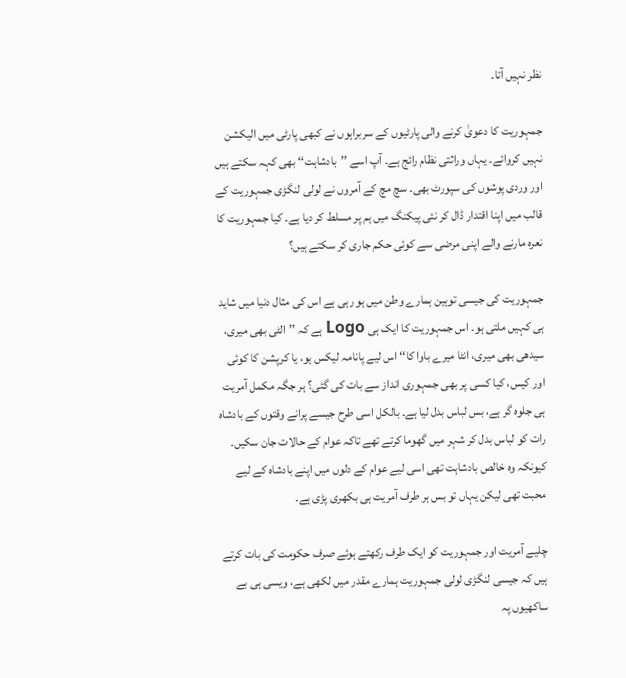نظر نہیں آتا۔

جمہوریت کا دعویٰ کرنے والی پارٹیوں کے سربراہوں نے کبھی پارٹی میں الیکشن نہیں کروائے۔ یہاں وراثتی نظام رائج ہے۔ آپ اسے ’’بادشاہت‘‘ بھی کہہ سکتے ہیں اور وردی پوشوں کی سپورٹ بھی۔ سچ مچ کے آمروں نے لولی لنگڑی جمہوریت کے قالب میں اپنا اقتدار ڈال کر نئی پیکنگ میں ہم پر مسلط کر دیا ہے۔ کیا جمہوریت کا نعرہ مارنے والے اپنی مرضی سے کوئی حکم جاری کر سکتے ہیں؟

جمہوریت کی جیسی توہین ہمارے وطن میں ہو رہی ہے اس کی مثال دنیا میں شاید ہی کہیں ملتی ہو۔ اس جمہوریت کا ایک ہی Logo ہے کہ ’’الٹی بھی میری، سیدھی بھی میری، انٹا میرے باوا کا‘‘ اس لیے پانامہ لیکس ہو، یا کرپشن کا کوئی اور کیس، کیا کسی پر بھی جمہوری انداز سے بات کی گئی؟ ہر جگہ مکمل آمریت ہی جلوہ گر ہے، بس لباس بدل لیا ہے۔ بالکل اسی طرح جیسے پرانے وقتوں کے بادشاہ رات کو لباس بدل کر شہر میں گھوما کرتے تھے تاکہ عوام کے حالات جان سکیں۔ کیونکہ وہ خالص بادشاہت تھی اسی لیے عوام کے دلوں میں اپنے بادشاہ کے لیے محبت تھی لیکن یہاں تو بس ہر طرف آمریت ہی بکھری پڑی ہے۔

چلیے آمریت اور جمہوریت کو ایک طرف رکھتے ہوئے صرف حکومت کی بات کرتے ہیں کہ جیسی لنگڑی لولی جمہوریت ہمارے مقدر میں لکھی ہے، ویسی ہی بے ساکھیوں پہ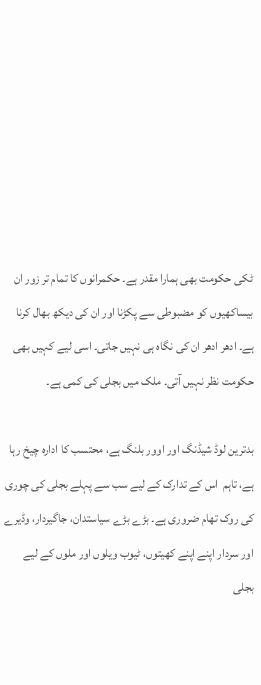ٹکی حکومت بھی ہمارا مقدر ہے۔ حکمرانوں کا تمام تر زور ان بیساکھیوں کو مضبوطی سے پکڑنا اور ان کی دیکھ بھال کرنا ہے۔ ادھر ادھر ان کی نگاہ ہی نہیں جاتی۔ اسی لیے کہیں بھی حکومت نظر نہیں آتی۔ ملک میں بجلی کی کمی ہے۔

بدترین لوڈ شیڈنگ اور اوور بلنگ ہے، محتسب کا ادارہ چیخ رہا ہے، تاہم  اس کے تدارک کے لیے سب سے پہلے بجلی کی چوری کی روک تھام ضروری ہے۔ بڑے بڑے سیاستدان، جاگیردار، وڈیرے اور سردار اپنے اپنے کھیتوں، ٹیوب ویلوں اور ملوں کے لیے بجلی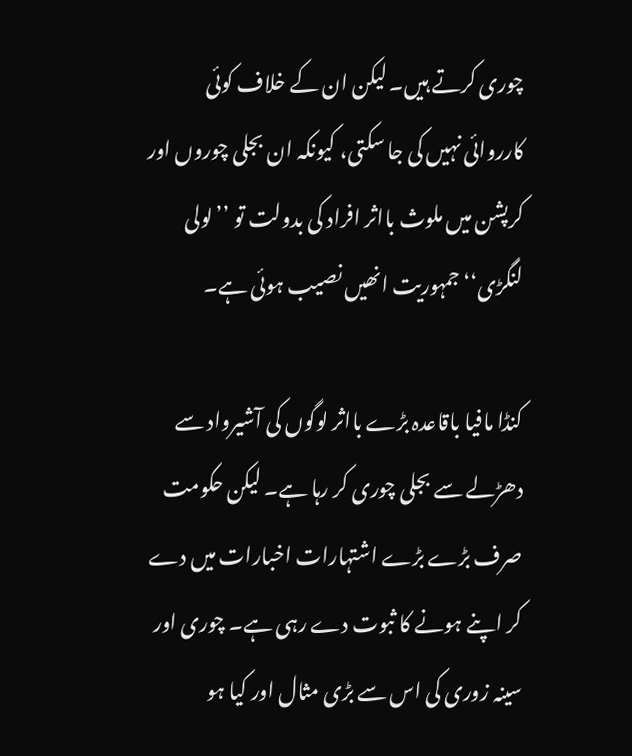چوری کرتے ہیں۔ لیکن ان کے خلاف کوئی کارروائی نہیں کی جا سکتی، کیونکہ ان بجلی چوروں اور کرپشن میں ملوث بااثر افراد کی بدولت تو ’’لولی لنگڑی‘‘ جمہوریت انھیں نصیب ہوئی ہے۔

کنڈا مافیا باقاعدہ بڑے بااثر لوگوں کی آشیرواد سے دھڑلے سے بجلی چوری کر رہا ہے۔ لیکن حکومت صرف بڑے بڑے اشتہارات اخبارات میں دے کر اپنے ہونے کا ثبوت دے رہی ہے۔ چوری اور سینہ زوری کی اس سے بڑی مثال اور کیا ہو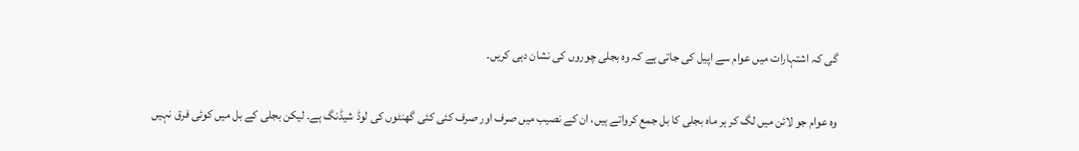گی کہ اشتہارات میں عوام سے اپیل کی جاتی ہے کہ وہ بجلی چوروں کی نشان دہی کریں۔

وہ عوام جو لائن میں لگ کر ہر ماہ بجلی کا بل جمع کرواتے ہیں، ان کے نصیب میں صرف اور صرف کئی کئی گھنٹوں کی لوڈ شیڈنگ ہے۔ لیکن بجلی کے بل میں کوئی فرق نہیں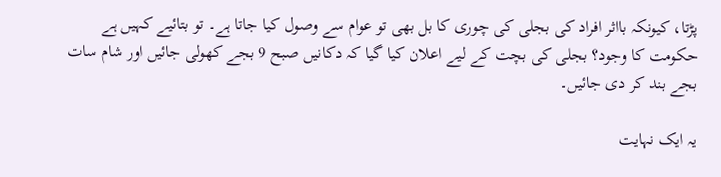پڑتا، کیونکہ بااثر افراد کی بجلی کی چوری کا بل بھی تو عوام سے وصول کیا جاتا ہے۔ تو بتائیے کہیں ہے حکومت کا وجود؟ بجلی کی بچت کے لیے اعلان کیا گیا کہ دکانیں صبح 9 بجے کھولی جائیں اور شام سات بجے بند کر دی جائیں۔

یہ ایک نہایت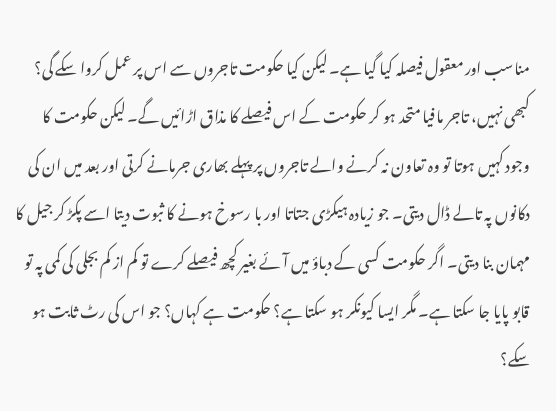مناسب اور معقول فیصلہ کیا گیا ہے۔ لیکن کیا حکومت تاجروں سے اس پر عمل کروا سکے گی؟ کبھی نہیں، تاجر مافیا متحد ہو کر حکومت کے اس فیصلے کا مذاق اڑائیں گے۔ لیکن حکومت کا وجود کہیں ہوتا تو وہ تعاون نہ کرنے والے تاجروں پر پہلے بھاری جرمانے کرتی اور بعد میں ان کی دکانوں پہ تالے ڈال دیتی۔ جو زیادہ ہیکڑی جتاتا اور با رسوخ ہونے کا ثبوت دیتا اسے پکڑ کر جیل کا مہمان بنا دیتی۔ اگر حکومت کسی کے دباؤ میں آئے بغیر کچھ فیصلے کرے تو کم از کم بجلی کی کمی پہ تو قابو پایا جا سکتا ہے۔ مگر ایسا کیونکر ہو سکتا ہے؟ حکومت ہے کہاں؟ جو اس کی رٹ ثابت ہو سکے؟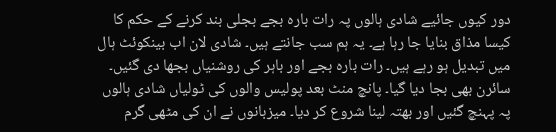دور کیوں جائیے شادی ہالوں پہ رات بارہ بجے بجلی بند کرنے کے حکم کا کیسا مذاق بنایا جا رہا ہے۔ یہ ہم سب جانتے ہیں۔ شادی لان اب بینکوئٹ ہال میں تبدیل ہو رہے ہیں۔ رات بارہ بجے اور باہر کی روشنیاں بجھا دی گئیں۔ سائرن بھی بجا دیا گیا۔ پانچ منٹ بعد پولیس والوں کی ٹولیاں شادی ہالوں پہ پہنچ گئیں اور بھتہ لینا شروع کر دیا۔ میزبانوں نے ان کی مٹھی گرم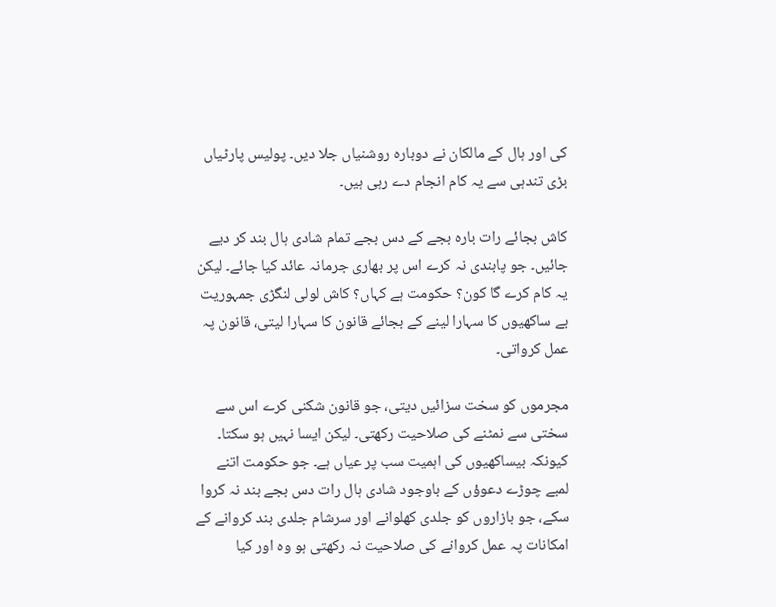کی اور ہال کے مالکان نے دوبارہ روشنیاں جلا دیں۔ پولیس پارٹیاں بڑی تندہی سے یہ کام انجام دے رہی ہیں۔

کاش بجائے رات بارہ بجے کے دس بجے تمام شادی ہال بند کر دیے جائیں۔ جو پابندی نہ کرے اس پر بھاری جرمانہ عائد کیا جائے۔ لیکن یہ کام کرے گا کون؟ حکومت ہے کہاں؟ کاش لولی لنگڑی جمہوریت بے ساکھیوں کا سہارا لینے کے بجائے قانون کا سہارا لیتی، قانون پہ عمل کرواتی۔

مجرموں کو سخت سزائیں دیتی، جو قانون شکنی کرے اس سے سختی سے نمٹنے کی صلاحیت رکھتی۔ لیکن ایسا نہیں ہو سکتا۔ کیونکہ بیساکھیوں کی اہمیت سب پر عیاں ہے۔ جو حکومت اتنے لمبے چوڑے دعوؤں کے باوجود شادی ہال رات دس بجے بند نہ کروا سکے، جو بازاروں کو جلدی کھلوانے اور سرشام جلدی بند کروانے کے امکانات پہ عمل کروانے کی صلاحیت نہ رکھتی ہو وہ اور کیا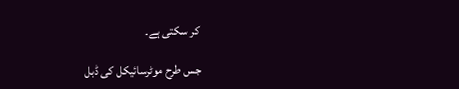کر سکتی ہے۔

جس طرح موٹرسائیکل کی ڈبل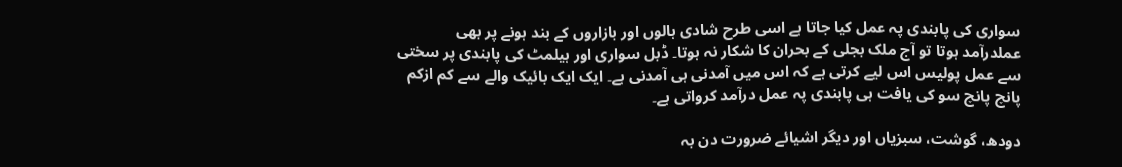سواری کی پابندی پہ عمل کیا جاتا ہے اسی طرح شادی ہالوں اور بازاروں کے بند ہونے پر بھی عملدرآمد ہوتا تو آج ملک بجلی کے بحران کا شکار نہ ہوتا۔ ڈبل سواری اور ہیلمٹ کی پابندی پر سختی سے عمل پولیس اس لیے کرتی ہے کہ اس میں آمدنی ہی آمدنی ہے۔ ایک ایک بائیک والے سے کم ازکم پانچ پانچ سو کی یافت ہی پابندی پہ عمل درآمد کرواتی ہے۔

دودھ، گوشت، سبزیاں اور دیگر اشیائے ضرورت دن بہ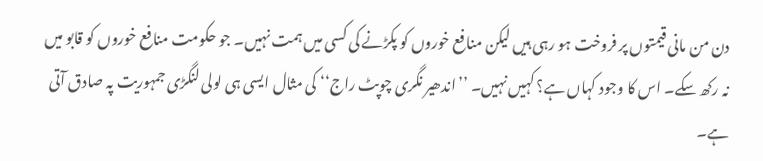دن من مانی قیمتوں پر فروخت ہو رہی ہیں لیکن منافع خوروں کو پکڑنے کی کسی میں ہمت نہیں۔ جو حکومت منافع خوروں کو قابو میں نہ رکھ سکے۔ اس کا وجود کہاں ہے؟ کہیں نہیں۔ ’’اندھیر نگری چوپٹ راج‘‘ کی مثال ایسی ہی لولی لنگڑی جمہوریت پہ صادق آتی ہے۔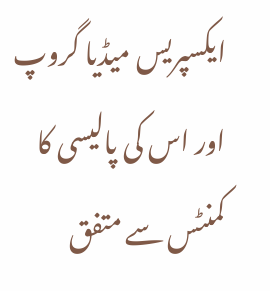ایکسپریس میڈیا گروپ اور اس کی پالیسی کا کمنٹس سے متفق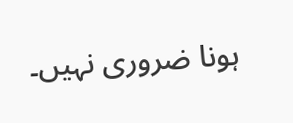ہونا ضروری نہیں۔